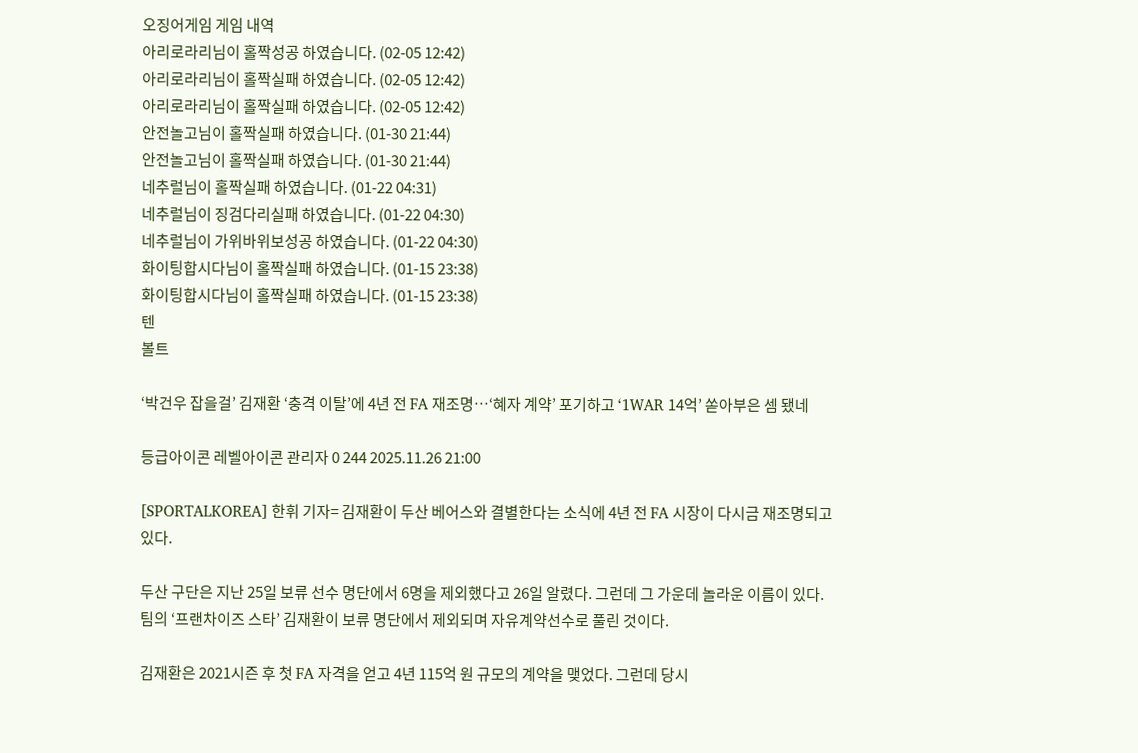오징어게임 게임 내역
아리로라리님이 홀짝성공 하였습니다. (02-05 12:42)
아리로라리님이 홀짝실패 하였습니다. (02-05 12:42)
아리로라리님이 홀짝실패 하였습니다. (02-05 12:42)
안전놀고님이 홀짝실패 하였습니다. (01-30 21:44)
안전놀고님이 홀짝실패 하였습니다. (01-30 21:44)
네추럴님이 홀짝실패 하였습니다. (01-22 04:31)
네추럴님이 징검다리실패 하였습니다. (01-22 04:30)
네추럴님이 가위바위보성공 하였습니다. (01-22 04:30)
화이팅합시다님이 홀짝실패 하였습니다. (01-15 23:38)
화이팅합시다님이 홀짝실패 하였습니다. (01-15 23:38)
텐
볼트

‘박건우 잡을걸’ 김재환 ‘충격 이탈’에 4년 전 FA 재조명…‘혜자 계약’ 포기하고 ‘1WAR 14억’ 쏟아부은 셈 됐네

등급아이콘 레벨아이콘 관리자 0 244 2025.11.26 21:00

[SPORTALKOREA] 한휘 기자= 김재환이 두산 베어스와 결별한다는 소식에 4년 전 FA 시장이 다시금 재조명되고 있다.

두산 구단은 지난 25일 보류 선수 명단에서 6명을 제외했다고 26일 알렸다. 그런데 그 가운데 놀라운 이름이 있다. 팀의 ‘프랜차이즈 스타’ 김재환이 보류 명단에서 제외되며 자유계약선수로 풀린 것이다.

김재환은 2021시즌 후 첫 FA 자격을 얻고 4년 115억 원 규모의 계약을 맺었다. 그런데 당시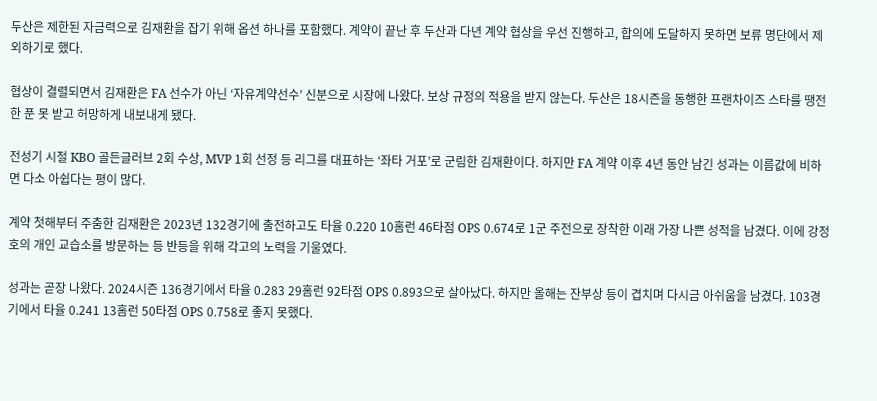두산은 제한된 자금력으로 김재환을 잡기 위해 옵션 하나를 포함했다. 계약이 끝난 후 두산과 다년 계약 협상을 우선 진행하고, 합의에 도달하지 못하면 보류 명단에서 제외하기로 했다.

협상이 결렬되면서 김재환은 FA 선수가 아닌 ‘자유계약선수’ 신분으로 시장에 나왔다. 보상 규정의 적용을 받지 않는다. 두산은 18시즌을 동행한 프랜차이즈 스타를 땡전 한 푼 못 받고 허망하게 내보내게 됐다.

전성기 시절 KBO 골든글러브 2회 수상, MVP 1회 선정 등 리그를 대표하는 ‘좌타 거포’로 군림한 김재환이다. 하지만 FA 계약 이후 4년 동안 남긴 성과는 이름값에 비하면 다소 아쉽다는 평이 많다.

계약 첫해부터 주춤한 김재환은 2023년 132경기에 출전하고도 타율 0.220 10홈런 46타점 OPS 0.674로 1군 주전으로 장착한 이래 가장 나쁜 성적을 남겼다. 이에 강정호의 개인 교습소를 방문하는 등 반등을 위해 각고의 노력을 기울였다.

성과는 곧장 나왔다. 2024시즌 136경기에서 타율 0.283 29홈런 92타점 OPS 0.893으로 살아났다. 하지만 올해는 잔부상 등이 겹치며 다시금 아쉬움을 남겼다. 103경기에서 타율 0.241 13홈런 50타점 OPS 0.758로 좋지 못했다.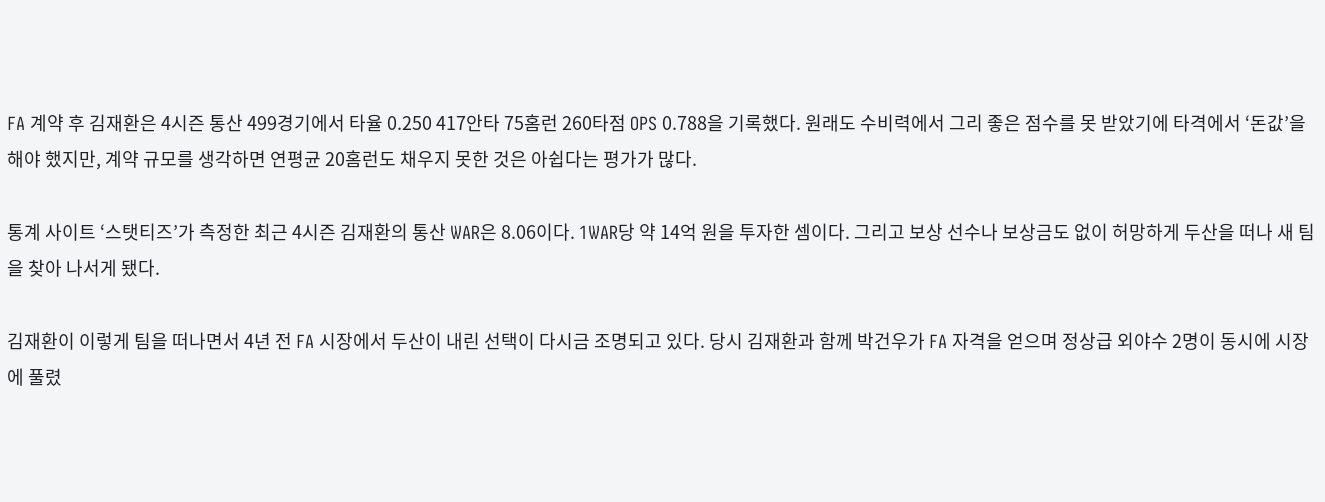FA 계약 후 김재환은 4시즌 통산 499경기에서 타율 0.250 417안타 75홈런 260타점 OPS 0.788을 기록했다. 원래도 수비력에서 그리 좋은 점수를 못 받았기에 타격에서 ‘돈값’을 해야 했지만, 계약 규모를 생각하면 연평균 20홈런도 채우지 못한 것은 아쉽다는 평가가 많다.

통계 사이트 ‘스탯티즈’가 측정한 최근 4시즌 김재환의 통산 WAR은 8.06이다. 1WAR당 약 14억 원을 투자한 셈이다. 그리고 보상 선수나 보상금도 없이 허망하게 두산을 떠나 새 팀을 찾아 나서게 됐다.

김재환이 이렇게 팀을 떠나면서 4년 전 FA 시장에서 두산이 내린 선택이 다시금 조명되고 있다. 당시 김재환과 함께 박건우가 FA 자격을 얻으며 정상급 외야수 2명이 동시에 시장에 풀렸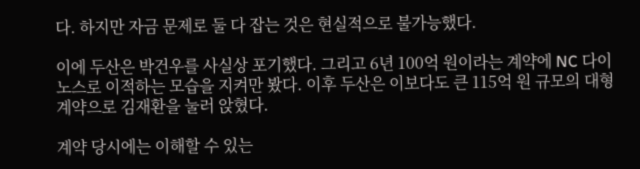다. 하지만 자금 문제로 둘 다 잡는 것은 현실적으로 불가능했다.

이에 두산은 박건우를 사실상 포기했다. 그리고 6년 100억 원이라는 계약에 NC 다이노스로 이적하는 모습을 지켜만 봤다. 이후 두산은 이보다도 큰 115억 원 규모의 대형 계약으로 김재환을 눌러 앉혔다.

계약 당시에는 이해할 수 있는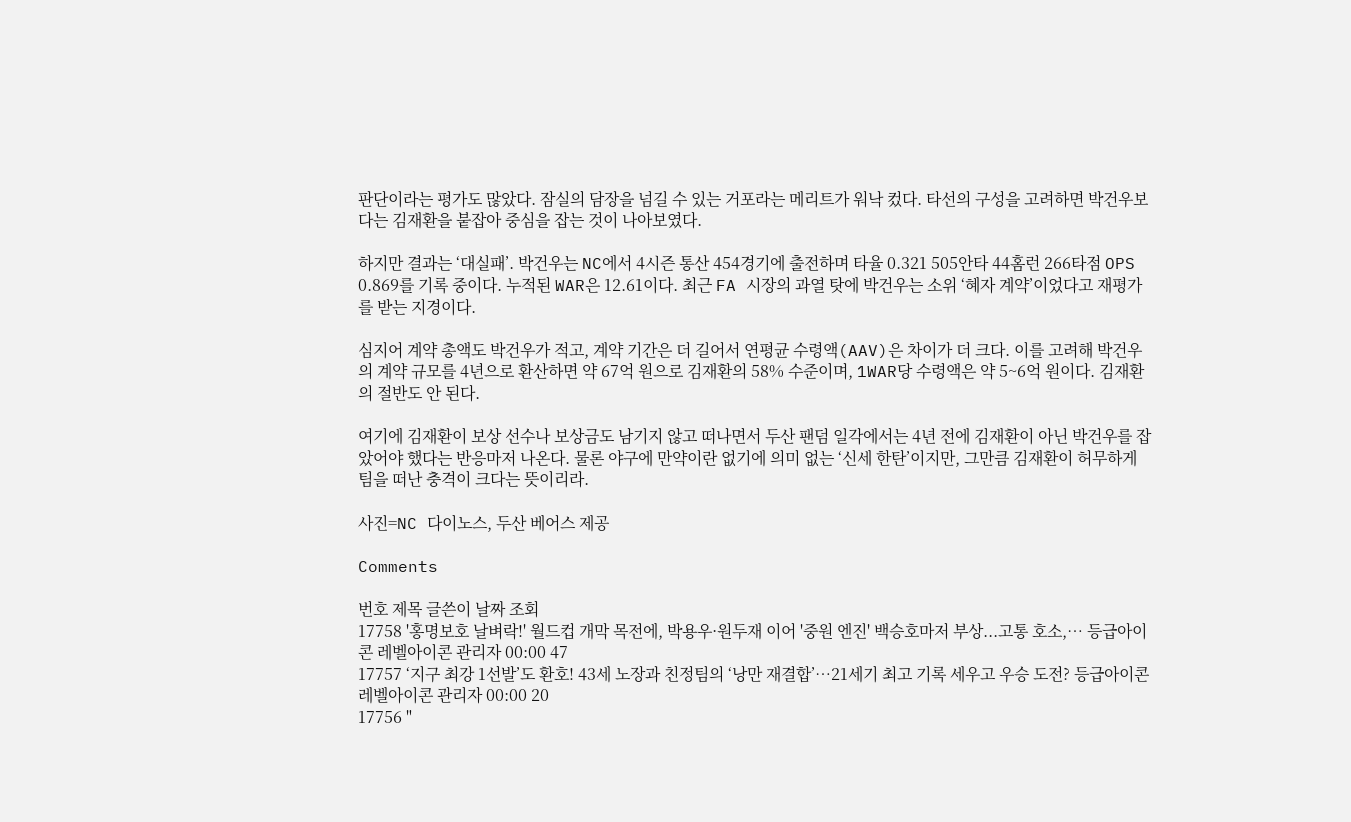판단이라는 평가도 많았다. 잠실의 담장을 넘길 수 있는 거포라는 메리트가 워낙 컸다. 타선의 구성을 고려하면 박건우보다는 김재환을 붙잡아 중심을 잡는 것이 나아보였다.

하지만 결과는 ‘대실패’. 박건우는 NC에서 4시즌 통산 454경기에 출전하며 타율 0.321 505안타 44홈런 266타점 OPS 0.869를 기록 중이다. 누적된 WAR은 12.61이다. 최근 FA 시장의 과열 탓에 박건우는 소위 ‘혜자 계약’이었다고 재평가를 받는 지경이다.

심지어 계약 총액도 박건우가 적고, 계약 기간은 더 길어서 연평균 수령액(AAV)은 차이가 더 크다. 이를 고려해 박건우의 계약 규모를 4년으로 환산하면 약 67억 원으로 김재환의 58% 수준이며, 1WAR당 수령액은 약 5~6억 원이다. 김재환의 절반도 안 된다.

여기에 김재환이 보상 선수나 보상금도 남기지 않고 떠나면서 두산 팬덤 일각에서는 4년 전에 김재환이 아닌 박건우를 잡았어야 했다는 반응마저 나온다. 물론 야구에 만약이란 없기에 의미 없는 ‘신세 한탄’이지만, 그만큼 김재환이 허무하게 팀을 떠난 충격이 크다는 뜻이리라.

사진=NC 다이노스, 두산 베어스 제공

Comments

번호 제목 글쓴이 날짜 조회
17758 '홍명보호 날벼락!' 월드컵 개막 목전에, 박용우·원두재 이어 '중원 엔진' 백승호마저 부상...고통 호소,… 등급아이콘 레벨아이콘 관리자 00:00 47
17757 ‘지구 최강 1선발’도 환호! 43세 노장과 친정팀의 ‘낭만 재결합’…21세기 최고 기록 세우고 우승 도전? 등급아이콘 레벨아이콘 관리자 00:00 20
17756 "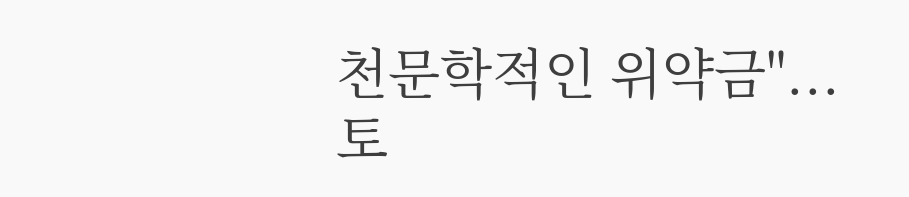천문학적인 위약금"...토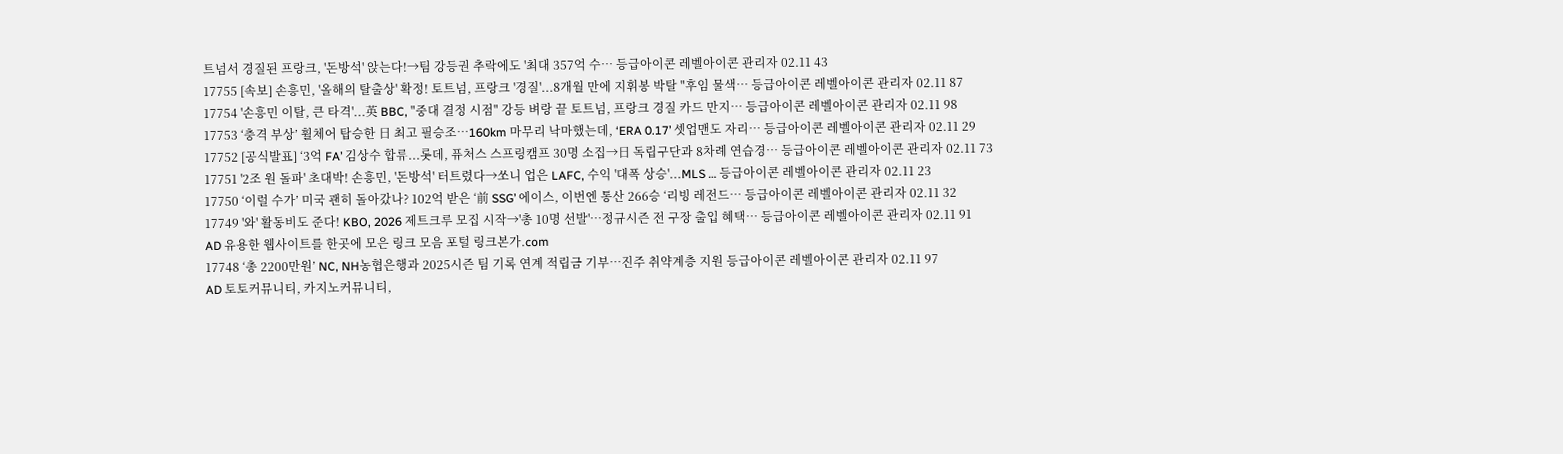트넘서 경질된 프랑크, '돈방석' 앉는다!→팀 강등권 추락에도 '최대 357억 수… 등급아이콘 레벨아이콘 관리자 02.11 43
17755 [속보] 손흥민, '올해의 탈출상' 확정! 토트넘, 프랑크 '경질'...8개월 만에 지휘봉 박탈 "후임 물색… 등급아이콘 레벨아이콘 관리자 02.11 87
17754 '손흥민 이탈, 큰 타격'...英 BBC, "중대 결정 시점" 강등 벼랑 끝 토트넘, 프랑크 경질 카드 만지… 등급아이콘 레벨아이콘 관리자 02.11 98
17753 ‘충격 부상’ 휠체어 탑승한 日 최고 필승조…160km 마무리 낙마했는데, ‘ERA 0.17’ 셋업맨도 자리… 등급아이콘 레벨아이콘 관리자 02.11 29
17752 [공식발표] ‘3억 FA’ 김상수 합류...롯데, 퓨처스 스프링캠프 30명 소집→日 독립구단과 8차례 연습경… 등급아이콘 레벨아이콘 관리자 02.11 73
17751 '2조 원 돌파' 초대박! 손흥민, '돈방석' 터트렸다→쏘니 업은 LAFC, 수익 '대폭 상승'...MLS … 등급아이콘 레벨아이콘 관리자 02.11 23
17750 ‘이럴 수가’ 미국 괜히 돌아갔나? 102억 받은 ‘前 SSG’ 에이스, 이번엔 통산 266승 ‘리빙 레전드… 등급아이콘 레벨아이콘 관리자 02.11 32
17749 '와' 활동비도 준다! KBO, 2026 제트크루 모집 시작→'총 10명 선발'…정규시즌 전 구장 출입 혜택… 등급아이콘 레벨아이콘 관리자 02.11 91
AD 유용한 웹사이트를 한곳에 모은 링크 모음 포털 링크본가.com
17748 ‘총 2200만원’ NC, NH농협은행과 2025시즌 팀 기록 연계 적립금 기부…진주 취약계층 지원 등급아이콘 레벨아이콘 관리자 02.11 97
AD 토토커뮤니티, 카지노커뮤니티,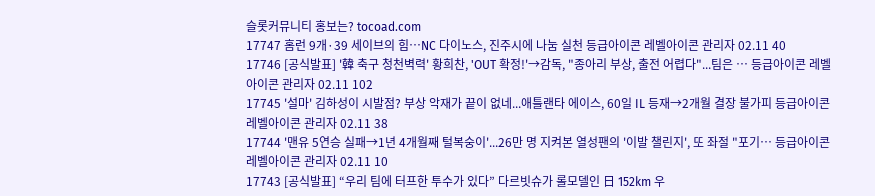슬롯커뮤니티 홍보는? tocoad.com
17747 홈런 9개·39 세이브의 힘…NC 다이노스, 진주시에 나눔 실천 등급아이콘 레벨아이콘 관리자 02.11 40
17746 [공식발표] '韓 축구 청천벽력' 황희찬, 'OUT 확정!'→감독, "종아리 부상, 출전 어렵다"...팀은 … 등급아이콘 레벨아이콘 관리자 02.11 102
17745 '설마' 김하성이 시발점? 부상 악재가 끝이 없네...애틀랜타 에이스, 60일 IL 등재→2개월 결장 불가피 등급아이콘 레벨아이콘 관리자 02.11 38
17744 '맨유 5연승 실패→1년 4개월째 털복숭이'...26만 명 지켜본 열성팬의 '이발 챌린지', 또 좌절 "포기… 등급아이콘 레벨아이콘 관리자 02.11 10
17743 [공식발표] “우리 팀에 터프한 투수가 있다” 다르빗슈가 롤모델인 日 152km 우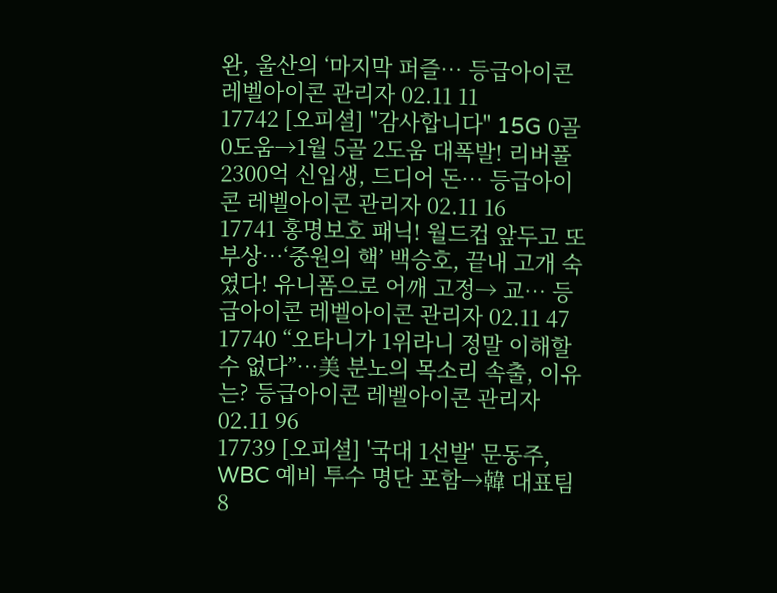완, 울산의 ‘마지막 퍼즐… 등급아이콘 레벨아이콘 관리자 02.11 11
17742 [오피셜] "감사합니다" 15G 0골 0도움→1월 5골 2도움 대폭발! 리버풀 2300억 신입생, 드디어 돈… 등급아이콘 레벨아이콘 관리자 02.11 16
17741 홍명보호 패닉! 월드컵 앞두고 또 부상…‘중원의 핵’ 백승호, 끝내 고개 숙였다! 유니폼으로 어깨 고정→ 교… 등급아이콘 레벨아이콘 관리자 02.11 47
17740 “오타니가 1위라니 정말 이해할 수 없다”…美 분노의 목소리 속출, 이유는? 등급아이콘 레벨아이콘 관리자 02.11 96
17739 [오피셜] '국대 1선발' 문동주, WBC 예비 투수 명단 포함→韓 대표팀 8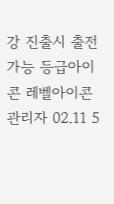강 진출시 출전 가능 등급아이콘 레벨아이콘 관리자 02.11 5